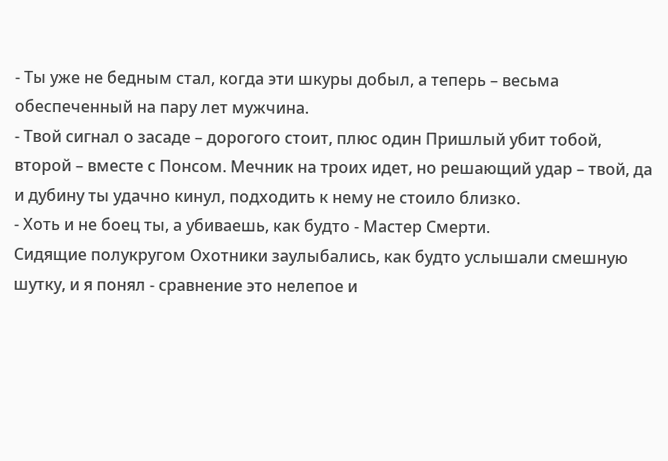- Ты уже не бедным стал, когда эти шкуры добыл, а теперь – весьма обеспеченный на пару лет мужчина.
- Твой сигнал о засаде – дорогого стоит, плюс один Пришлый убит тобой, второй – вместе с Понсом. Мечник на троих идет, но решающий удар – твой, да и дубину ты удачно кинул, подходить к нему не стоило близко.
- Хоть и не боец ты, а убиваешь, как будто - Мастер Смерти.
Сидящие полукругом Охотники заулыбались, как будто услышали смешную шутку, и я понял - сравнение это нелепое и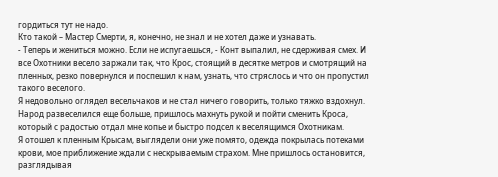гордиться тут не надо.
Кто такой – Мастер Смерти, я, конечно, не знал и не хотел даже и узнавать.
- Теперь и жениться можно. Если не испугаешься, - Конт выпалил, не сдерживая смех. И все Охотники весело заржали так, что Крос, стоящий в десятке метров и смотрящий на пленных, резко повернулся и поспешил к нам, узнать, что стряслось и что он пропустил такого веселого.
Я недовольно оглядел весельчаков и не стал ничего говорить, только тяжко вздохнул. Народ развеселился еще больше, пришлось махнуть рукой и пойти сменить Кроса, который с радостью отдал мне копье и быстро подсел к веселящимся Охотникам.
Я отошел к пленным Крысам, выглядели они уже помято, одежда покрылась потеками крови, мое приближение ждали с нескрываемым страхом. Мне пришлось остановится, разглядывая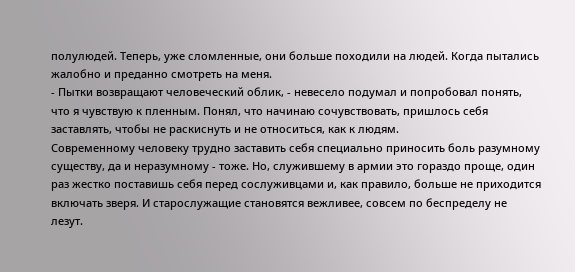полулюдей. Теперь, уже сломленные, они больше походили на людей. Когда пытались жалобно и преданно смотреть на меня.
- Пытки возвращают человеческий облик, - невесело подумал и попробовал понять, что я чувствую к пленным. Понял, что начинаю сочувствовать, пришлось себя заставлять, чтобы не раскиснуть и не относиться, как к людям.
Современному человеку трудно заставить себя специально приносить боль разумному существу, да и неразумному - тоже. Но, служившему в армии это гораздо проще, один раз жестко поставишь себя перед сослуживцами и, как правило, больше не приходится включать зверя. И старослужащие становятся вежливее, совсем по беспределу не лезут.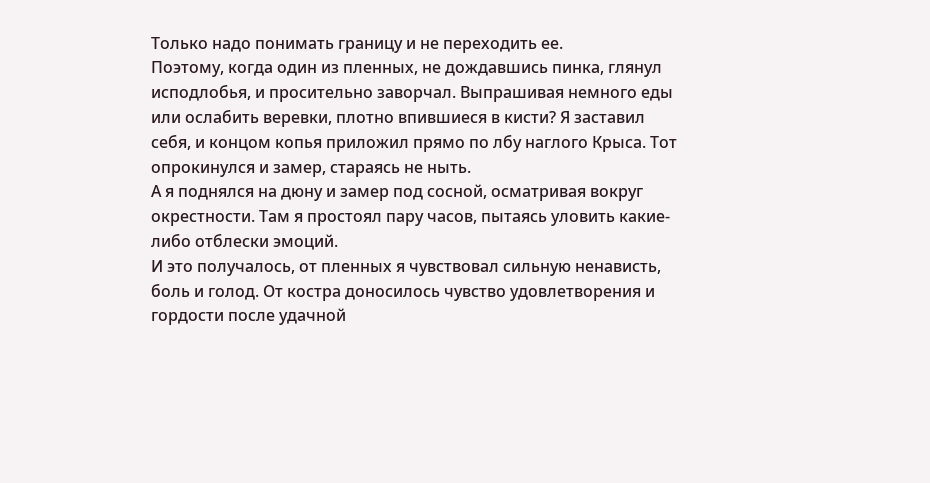Только надо понимать границу и не переходить ее.
Поэтому, когда один из пленных, не дождавшись пинка, глянул исподлобья, и просительно заворчал. Выпрашивая немного еды или ослабить веревки, плотно впившиеся в кисти? Я заставил себя, и концом копья приложил прямо по лбу наглого Крыса. Тот опрокинулся и замер, стараясь не ныть.
А я поднялся на дюну и замер под сосной, осматривая вокруг окрестности. Там я простоял пару часов, пытаясь уловить какие-либо отблески эмоций.
И это получалось, от пленных я чувствовал сильную ненависть, боль и голод. От костра доносилось чувство удовлетворения и гордости после удачной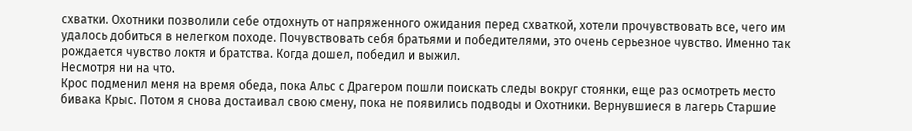схватки. Охотники позволили себе отдохнуть от напряженного ожидания перед схваткой, хотели прочувствовать все, чего им удалось добиться в нелегком походе. Почувствовать себя братьями и победителями, это очень серьезное чувство. Именно так рождается чувство локтя и братства. Когда дошел, победил и выжил.
Несмотря ни на что.
Крос подменил меня на время обеда, пока Альс с Драгером пошли поискать следы вокруг стоянки, еще раз осмотреть место бивака Крыс. Потом я снова достаивал свою смену, пока не появились подводы и Охотники. Вернувшиеся в лагерь Старшие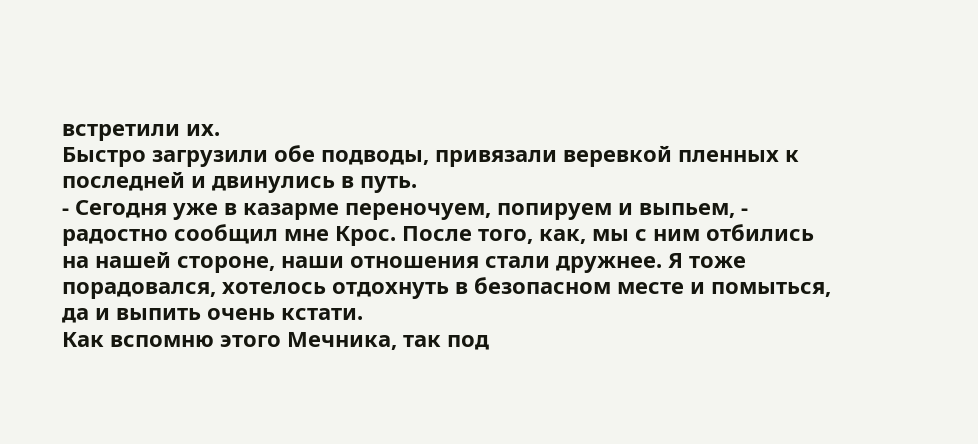встретили их.
Быстро загрузили обе подводы, привязали веревкой пленных к последней и двинулись в путь.
- Сегодня уже в казарме переночуем, попируем и выпьем, - радостно сообщил мне Крос. После того, как, мы с ним отбились на нашей стороне, наши отношения стали дружнее. Я тоже порадовался, хотелось отдохнуть в безопасном месте и помыться, да и выпить очень кстати.
Как вспомню этого Мечника, так под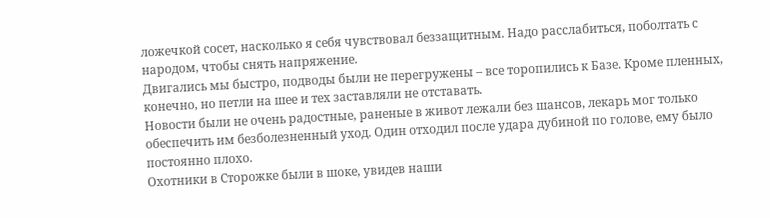ложечкой сосет, насколько я себя чувствовал беззащитным. Надо расслабиться, поболтать с народом, чтобы снять напряжение.
Двигались мы быстро, подводы были не перегружены – все торопились к Базе. Кроме пленных, конечно, но петли на шее и тех заставляли не отставать.
Новости были не очень радостные, раненые в живот лежали без шансов, лекарь мог только обеспечить им безболезненный уход. Один отходил после удара дубиной по голове, ему было постоянно плохо.
Охотники в Сторожке были в шоке, увидев наши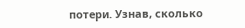потери. Узнав, сколько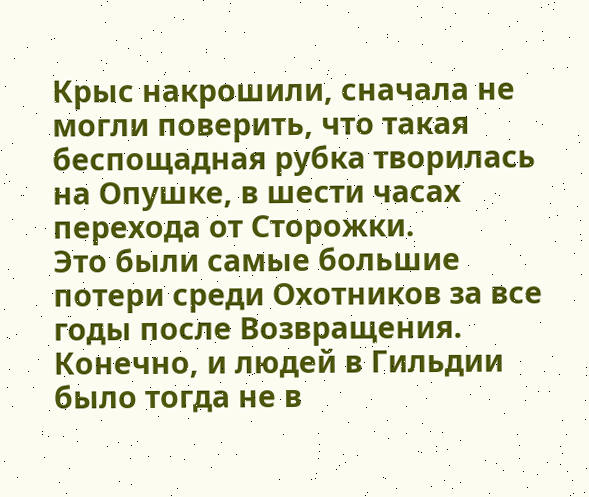Крыс накрошили, сначала не могли поверить, что такая беспощадная рубка творилась на Опушке, в шести часах перехода от Сторожки.
Это были самые большие потери среди Охотников за все годы после Возвращения. Конечно, и людей в Гильдии было тогда не в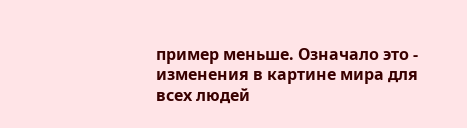пример меньше. Означало это - изменения в картине мира для всех людей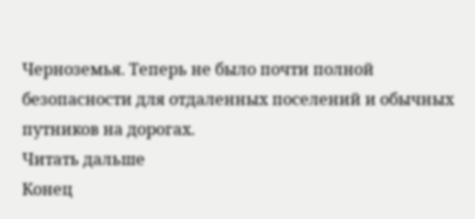Черноземья. Теперь не было почти полной безопасности для отдаленных поселений и обычных путников на дорогах.
Читать дальше
Конец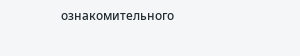ознакомительного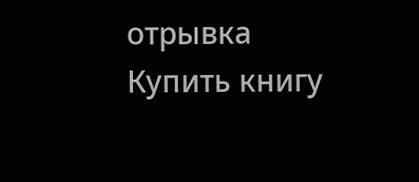отрывка
Купить книгу